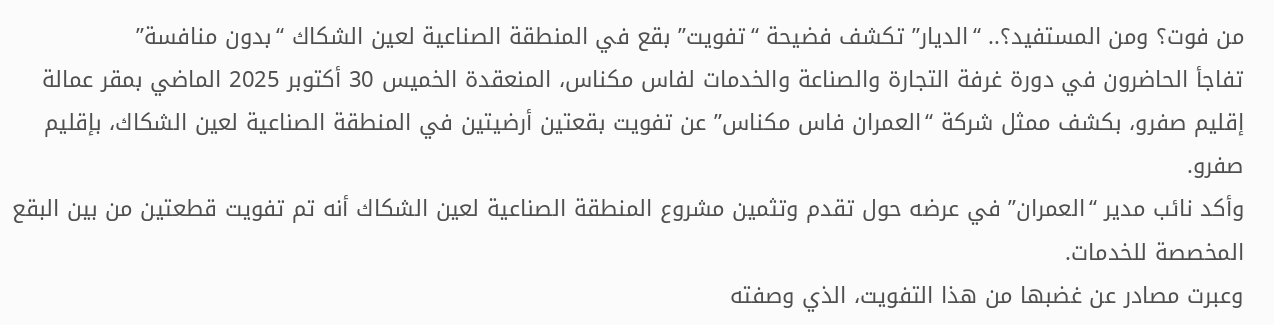من فوت؟ ومن المستفيد؟.. “الديار” تكشف فضيحة “تفويت” بقع في المنطقة الصناعية لعين الشكاك “بدون منافسة”
تفاجأ الحاضرون في دورة غرفة التجارة والصناعة والخدمات لفاس مكناس، المنعقدة الخميس 30 أكتوبر 2025 الماضي بمقر عمالة إقليم صفرو، بكشف ممثل شركة “العمران فاس مكناس” عن تفويت بقعتين أرضيتين في المنطقة الصناعية لعين الشكاك، بإقليم صفرو.
وأكد نائب مدير “العمران” في عرضه حول تقدم وتثمين مشروع المنطقة الصناعية لعين الشكاك أنه تم تفويت قطعتين من بين البقع المخصصة للخدمات.
وعبرت مصادر عن غضبها من هذا التفويت، الذي وصفته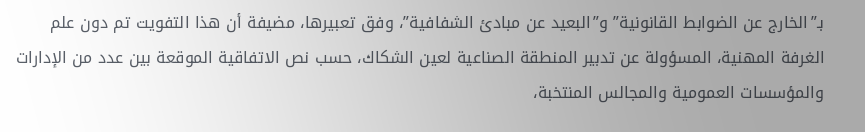بـ”الخارج عن الضوابط القانونية” و”البعيد عن مبادئ الشفافية”، وفق تعبيرها، مضيفة أن هذا التفويت تم دون علم الغرفة المهنية، المسؤولة عن تدبير المنطقة الصناعية لعين الشكاك، حسب نص الاتفاقية الموقعة بين عدد من الإدارات والمؤسسات العمومية والمجالس المنتخبة،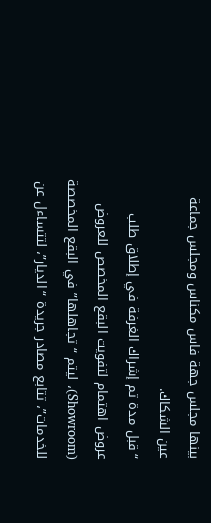بينها مجلس جهة فاس مكناس ومجلس جماعة عين الشكاك.
“قبل مدة تم إشراك الغرفة في إطلاق طلب عروض اهتمام لتفويت البقع المخصص للعروض (Showroom)، ليتم “تجاهلها” في البقع المخصصة للخدمات”، تتابع مصادر جريدة “الديار”، لتتساءل عن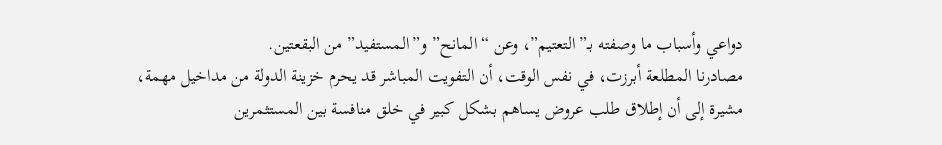دواعي وأسباب ما وصفته بـ”التعتيم”، وعن “المانح” و”المستفيد” من البقعتين.
مصادرنا المطلعة أبرزت، في نفس الوقت، أن التفويت المباشر قد يحرم خزينة الدولة من مداخيل مهمة، مشيرة إلى أن إطلاق طلب عروض يساهم بشكل كبير في خلق منافسة بين المستثمرين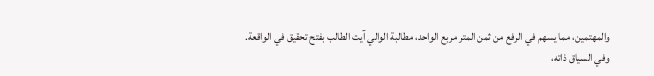والمهتمين، مما يسهم في الرفع من ثمن المتر مربع الواحد، مطالبة الوالي آيت الطالب بفتح تحقيق في الواقعة.
وفي السياق ذاته،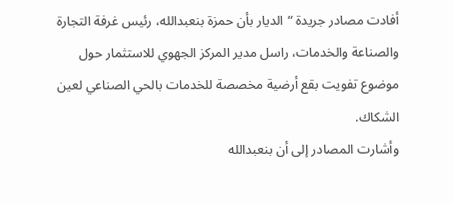أفادت مصادر جريدة “الديار بأن حمزة بنعبدالله، رئيس غرفة التجارة والصناعة والخدمات، راسل مدير المركز الجهوي للاستثمار حول موضوع تفويت بقع أرضية مخصصة للخدمات بالحي الصناعي لعين الشكاك.
وأشارت المصادر إلى أن بنعبدالله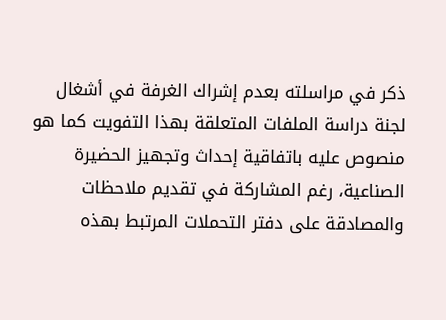ذكر في مراسلته بعدم إشراك الغرفة في أشغال لجنة دراسة الملفات المتعلقة بهذا التفويت كما هو منصوص عليه باتفاقية إحداث وتجهيز الحضيرة الصناعية، رغم المشاركة في تقديم ملاحظات والمصادقة على دفتر التحملات المرتبط بهذه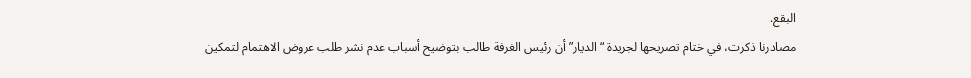البقع.
مصادرنا ذكرت، في ختام تصريحها لجريدة “الديار” أن رئيس الغرفة طالب بتوضيح أسباب عدم نشر طلب عروض الاهتمام لتمكين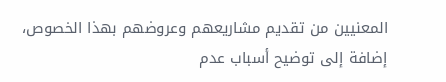المعنيين من تقديم مشاريعهم وعروضهم بهذا الخصوص، إضافة إلى توضيح أسباب عدم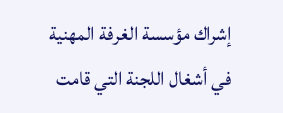إشراك مؤسسة الغرفة المهنية في أشغال اللجنة التي قامت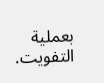بعملية التفويت.